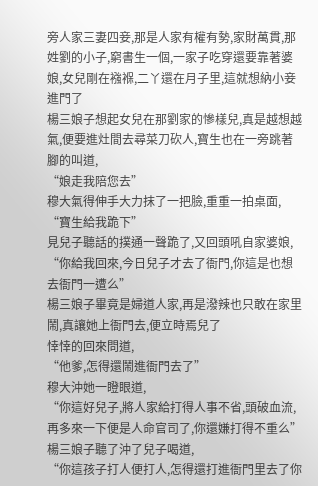旁人家三妻四妾,那是人家有權有勢,家財萬貫,那姓劉的小子,窮書生一個,一家子吃穿還要靠著婆娘,女兒剛在襁褓,二丫還在月子里,這就想納小妾進門了
楊三娘子想起女兒在那劉家的慘樣兒,真是越想越氣,便要進灶間去尋菜刀砍人,寶生也在一旁跳著腳的叫道,
“娘走我陪您去”
穆大氣得伸手大力抹了一把臉,重重一拍桌面,
“寶生給我跪下”
見兒子聽話的撲通一聲跪了,又回頭吼自家婆娘,
“你給我回來,今日兒子才去了衙門,你這是也想去衙門一遭么”
楊三娘子畢竟是婦道人家,再是潑辣也只敢在家里鬧,真讓她上衙門去,便立時焉兒了
悻悻的回來問道,
“他爹,怎得還鬧進衙門去了”
穆大沖她一瞪眼道,
“你這好兒子,將人家給打得人事不省,頭破血流,再多來一下便是人命官司了,你還嫌打得不重么”
楊三娘子聽了沖了兒子喝道,
“你這孩子打人便打人,怎得還打進衙門里去了你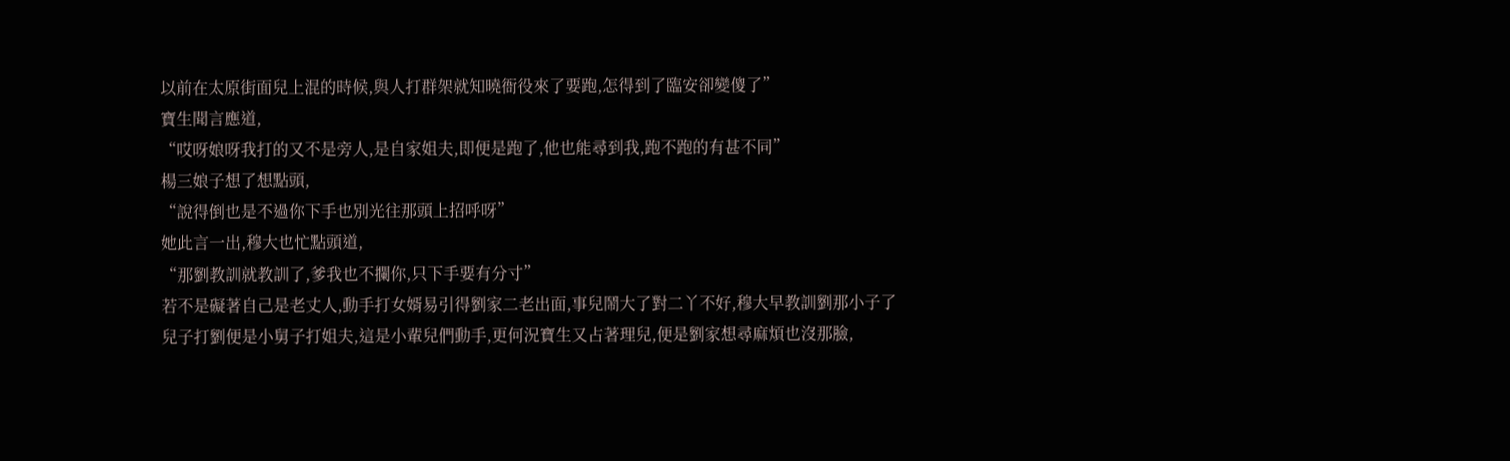以前在太原街面兒上混的時候,與人打群架就知曉衙役來了要跑,怎得到了臨安卻變傻了”
寶生聞言應道,
“哎呀娘呀我打的又不是旁人,是自家姐夫,即便是跑了,他也能尋到我,跑不跑的有甚不同”
楊三娘子想了想點頭,
“說得倒也是不過你下手也別光往那頭上招呼呀”
她此言一出,穆大也忙點頭道,
“那劉教訓就教訓了,爹我也不攔你,只下手要有分寸”
若不是礙著自己是老丈人,動手打女婿易引得劉家二老出面,事兒鬧大了對二丫不好,穆大早教訓劉那小子了
兒子打劉便是小舅子打姐夫,這是小輩兒們動手,更何況寶生又占著理兒,便是劉家想尋麻煩也沒那臉,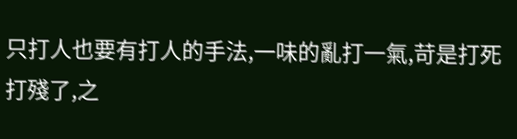只打人也要有打人的手法,一味的亂打一氣,苛是打死打殘了,之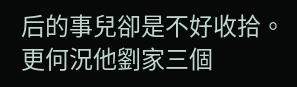后的事兒卻是不好收拾。
更何況他劉家三個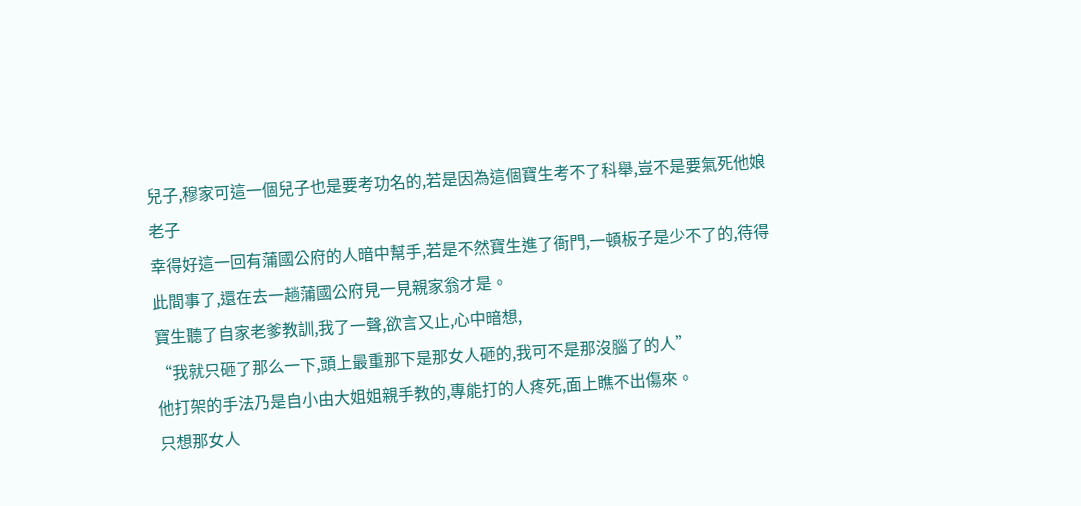兒子,穆家可這一個兒子也是要考功名的,若是因為這個寶生考不了科舉,豈不是要氣死他娘老子
幸得好這一回有蒲國公府的人暗中幫手,若是不然寶生進了衙門,一頓板子是少不了的,待得此間事了,還在去一趟蒲國公府見一見親家翁才是。
寶生聽了自家老爹教訓,我了一聲,欲言又止,心中暗想,
“我就只砸了那么一下,頭上最重那下是那女人砸的,我可不是那沒腦了的人”
他打架的手法乃是自小由大姐姐親手教的,專能打的人疼死,面上瞧不出傷來。
只想那女人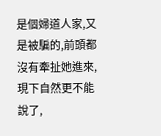是個婦道人家,又是被騙的,前頭都沒有牽扯她進來,現下自然更不能說了,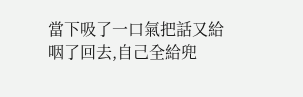當下吸了一口氣把話又給咽了回去,自己全給兜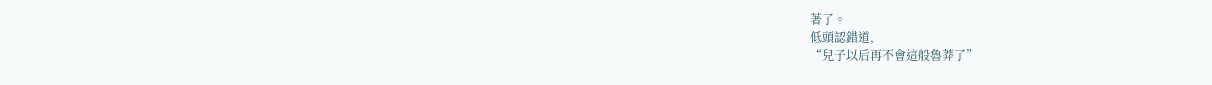著了。
低頭認錯道,
“兒子以后再不會這般魯莽了”